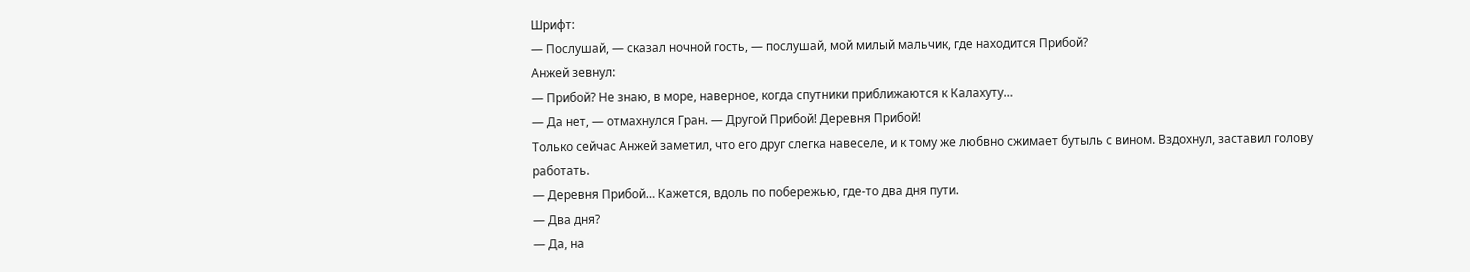Шрифт:
— Послушай, — сказал ночной гость, — послушай, мой милый мальчик, где находится Прибой?
Анжей зевнул:
— Прибой? Не знаю, в море, наверное, когда спутники приближаются к Калахуту…
— Да нет, — отмахнулся Гран. — Другой Прибой! Деревня Прибой!
Только сейчас Анжей заметил, что его друг слегка навеселе, и к тому же любвно сжимает бутыль с вином. Вздохнул, заставил голову работать.
— Деревня Прибой… Кажется, вдоль по побережью, где-то два дня пути.
— Два дня?
— Да, на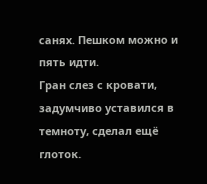санях. Пешком можно и пять идти.
Гран слез с кровати, задумчиво уставился в темноту, сделал ещё глоток.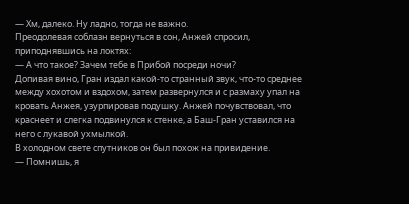— Хм, далеко. Ну ладно, тогда не важно.
Преодолевая соблазн вернуться в сон, Анжей спросил, приподнявшись на локтях:
— А что такое? Зачем тебе в Прибой посреди ночи?
Допивая вино, Гран издал какой-то странный звук, что-то среднее между хохотом и вздохом, затем развернулся и с размаху упал на кровать Анжея, узурпировав подушку. Анжей почувствовал, что краснеет и слегка подвинулся к стенке, а Баш-Гран уставился на него с лукавой ухмылкой.
В холодном свете спутников он был похож на привидение.
— Помнишь, я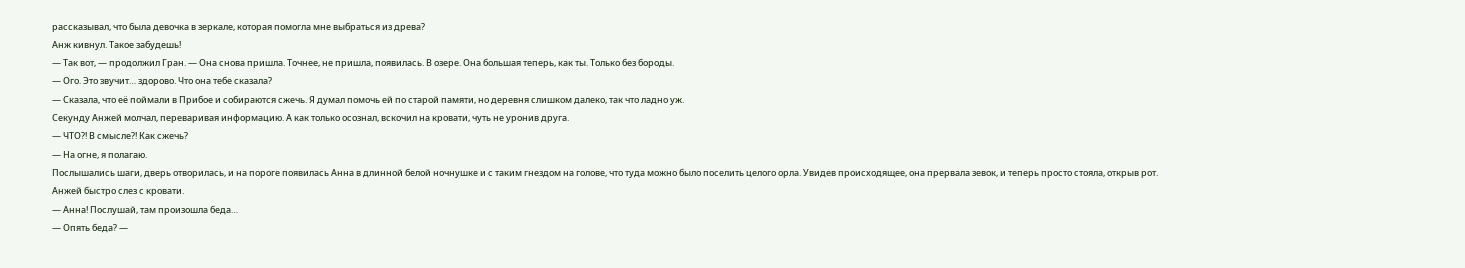рассказывал, что была девочка в зеркале, которая помогла мне выбраться из древа?
Анж кивнул. Такое забудешь!
— Так вот, — продолжил Гран. — Она снова пришла. Точнее, не пришла, появилась. В озере. Она большая теперь, как ты. Только без бороды.
— Ого. Это звучит… здорово. Что она тебе сказала?
— Сказала, что её поймали в Прибое и собираются сжечь. Я думал помочь ей по старой памяти, но деревня слишком далеко, так что ладно уж.
Секунду Анжей молчал, переваривая информацию. А как только осознал, вскочил на кровати, чуть не уронив друга.
— ЧТО?! В смысле?! Как сжечь?
— На огне, я полагаю.
Послышались шаги, дверь отворилась, и на пороге появилась Анна в длинной белой ночнушке и с таким гнездом на голове, что туда можно было поселить целого орла. Увидев происходящее, она прервала зевок, и теперь просто стояла, открыв рот.
Анжей быстро слез с кровати.
— Анна! Послушай, там произошла беда…
— Опять беда? —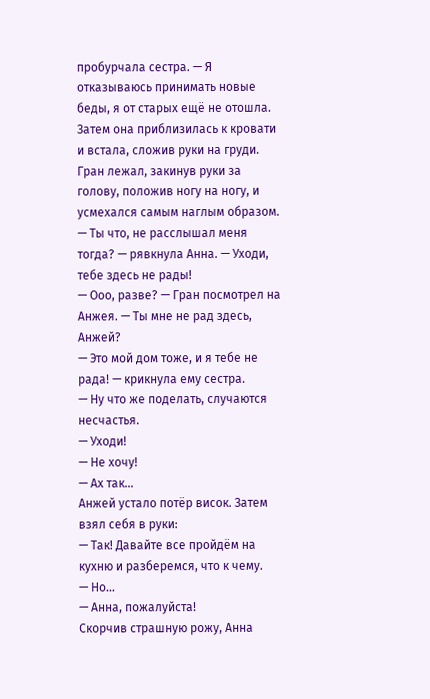пробурчала сестра. — Я отказываюсь принимать новые беды, я от старых ещё не отошла.
Затем она приблизилась к кровати и встала, сложив руки на груди. Гран лежал, закинув руки за голову, положив ногу на ногу, и усмехался самым наглым образом.
— Ты что, не расслышал меня тогда? — рявкнула Анна. — Уходи, тебе здесь не рады!
— Ооо, разве? — Гран посмотрел на Анжея. — Ты мне не рад здесь, Анжей?
— Это мой дом тоже, и я тебе не рада! — крикнула ему сестра.
— Ну что же поделать, случаются несчастья.
— Уходи!
— Не хочу!
— Ах так…
Анжей устало потёр висок. Затем взял себя в руки:
— Так! Давайте все пройдём на кухню и разберемся, что к чему.
— Но…
— Анна, пожалуйста!
Скорчив страшную рожу, Анна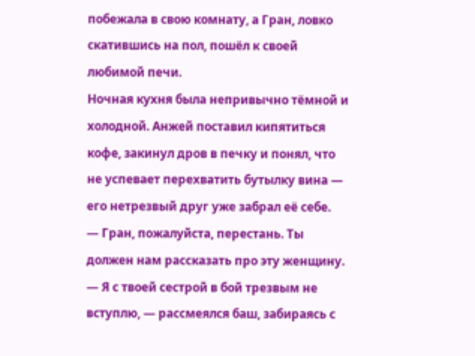побежала в свою комнату, а Гран, ловко скатившись на пол, пошёл к своей любимой печи.
Ночная кухня была непривычно тёмной и холодной. Анжей поставил кипятиться кофе, закинул дров в печку и понял, что не успевает перехватить бутылку вина — его нетрезвый друг уже забрал её себе.
— Гран, пожалуйста, перестань. Ты должен нам рассказать про эту женщину.
— Я с твоей сестрой в бой трезвым не вступлю, — рассмеялся баш, забираясь с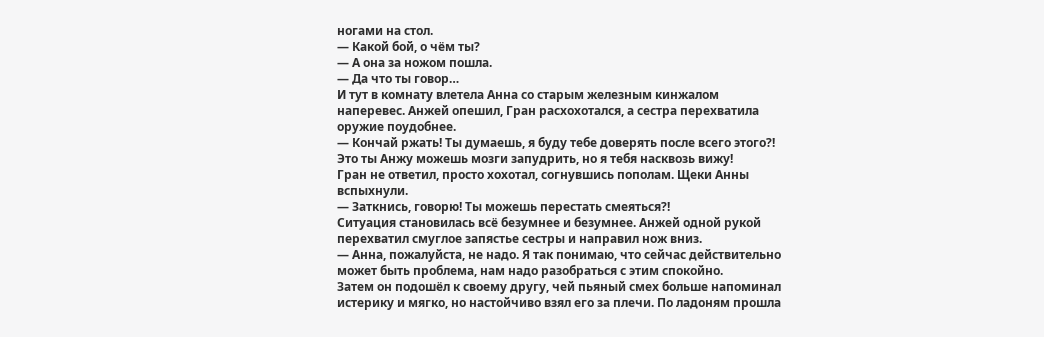ногами на стол.
— Какой бой, о чём ты?
— А она за ножом пошла.
— Да что ты говор…
И тут в комнату влетела Анна со старым железным кинжалом наперевес. Анжей опешил, Гран расхохотался, а сестра перехватила оружие поудобнее.
— Кончай ржать! Ты думаешь, я буду тебе доверять после всего этого?! Это ты Анжу можешь мозги запудрить, но я тебя насквозь вижу!
Гран не ответил, просто хохотал, согнувшись пополам. Щеки Анны вспыхнули.
— Заткнись, говорю! Ты можешь перестать смеяться?!
Ситуация становилась всё безумнее и безумнее. Анжей одной рукой перехватил смуглое запястье сестры и направил нож вниз.
— Анна, пожалуйста, не надо. Я так понимаю, что сейчас действительно может быть проблема, нам надо разобраться с этим спокойно.
Затем он подошёл к своему другу, чей пьяный смех больше напоминал истерику и мягко, но настойчиво взял его за плечи. По ладоням прошла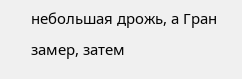небольшая дрожь, а Гран замер, затем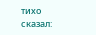тихо сказал: